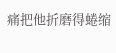痛把他折磨得蜷缩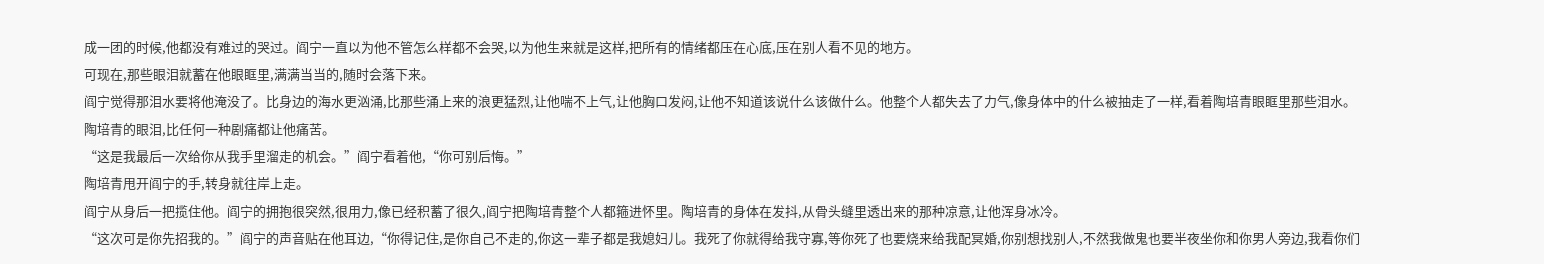成一团的时候,他都没有难过的哭过。阎宁一直以为他不管怎么样都不会哭,以为他生来就是这样,把所有的情绪都压在心底,压在别人看不见的地方。
可现在,那些眼泪就蓄在他眼眶里,满满当当的,随时会落下来。
阎宁觉得那泪水要将他淹没了。比身边的海水更汹涌,比那些涌上来的浪更猛烈,让他喘不上气,让他胸口发闷,让他不知道该说什么该做什么。他整个人都失去了力气,像身体中的什么被抽走了一样,看着陶培青眼眶里那些泪水。
陶培青的眼泪,比任何一种剧痛都让他痛苦。
“这是我最后一次给你从我手里溜走的机会。”阎宁看着他,“你可别后悔。”
陶培青甩开阎宁的手,转身就往岸上走。
阎宁从身后一把揽住他。阎宁的拥抱很突然,很用力,像已经积蓄了很久,阎宁把陶培青整个人都箍进怀里。陶培青的身体在发抖,从骨头缝里透出来的那种凉意,让他浑身冰冷。
“这次可是你先招我的。”阎宁的声音贴在他耳边,“你得记住,是你自己不走的,你这一辈子都是我媳妇儿。我死了你就得给我守寡,等你死了也要烧来给我配冥婚,你别想找别人,不然我做鬼也要半夜坐你和你男人旁边,我看你们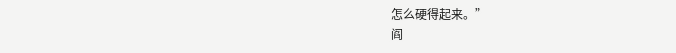怎么硬得起来。”
阎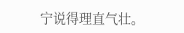宁说得理直气壮。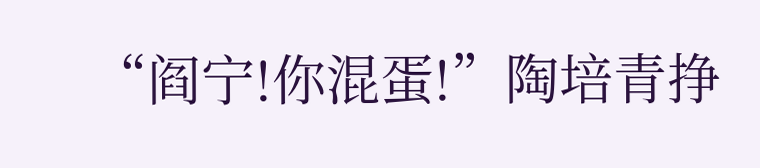“阎宁!你混蛋!”陶培青挣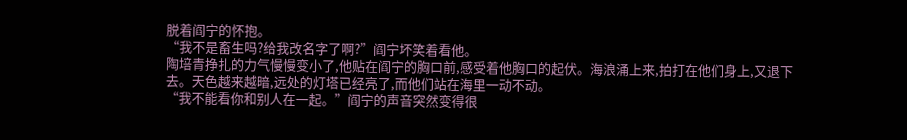脱着阎宁的怀抱。
“我不是畜生吗?给我改名字了啊?”阎宁坏笑着看他。
陶培青挣扎的力气慢慢变小了,他贴在阎宁的胸口前,感受着他胸口的起伏。海浪涌上来,拍打在他们身上,又退下去。天色越来越暗,远处的灯塔已经亮了,而他们站在海里一动不动。
“我不能看你和别人在一起。”阎宁的声音突然变得很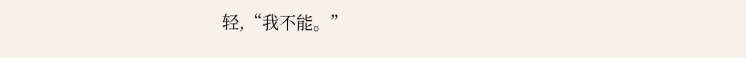轻,“我不能。”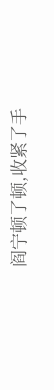阎宁顿了顿,收紧了手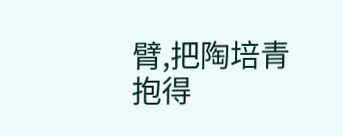臂,把陶培青抱得